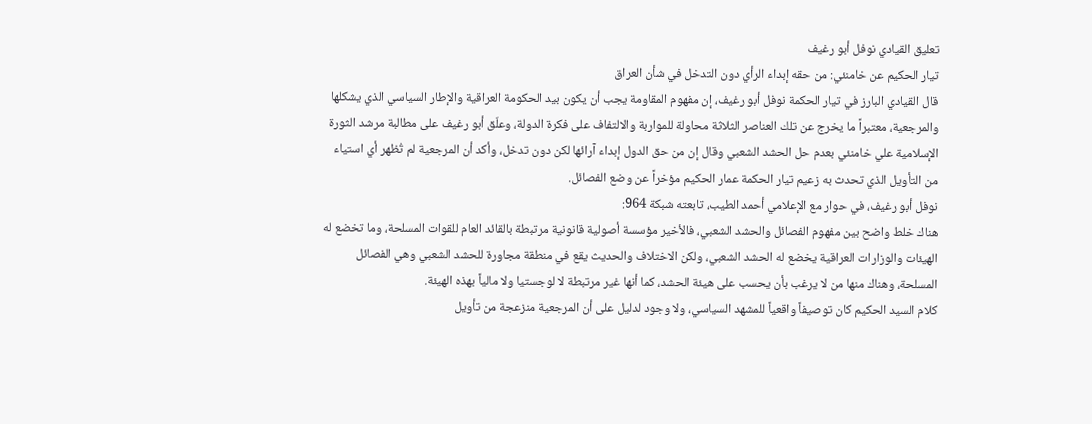تعليق القيادي نوفل أبو رغيف
تيار الحكيم عن خامنئي: من حقه إبداء الرأي دون التدخل في شأن العراق
قال القيادي البارز في تيار الحكمة نوفل أبو رغيف، إن مفهوم المقاومة يجب أن يكون بيد الحكومة العراقية والإطار السياسي الذي يشكلها والمرجعية، معتبراً ما يخرج عن تلك العناصر الثلاثة محاولة للمواربة والالتفاف على فكرة الدولة، وعلّق أبو رغيف على مطالبة مرشد الثورة الإسلامية علي خامنئي بعدم حل الحشد الشعبي وقال إن من حق الدول إبداء آرائها لكن دون تدخل، وأكد أن المرجعية لم تُظهر أي استياء من التأويل الذي تحدث به زعيم تيار الحكمة عمار الحكيم مؤخراً عن وضع الفصائل.
نوفل أبو رغيف، في حوار مع الإعلامي أحمد الطيب، تابعته شبكة 964:
هناك خلط واضح بين مفهوم الفصائل والحشد الشعبي، فالأخير مؤسسة أصولية قانونية مرتبطة بالقائد العام للقوات المسلحة، وما تخضع له الهيئات والوزارات العراقية يخضع له الحشد الشعبي، ولكن الاختلاف والحديث يقع في منطقة مجاورة للحشد الشعبي وهي الفصائل المسلحة، وهناك منها من لا يرغب بأن يحسب على هيئة الحشد، كما أنها غير مرتبطة لا لوجستيا ولا مالياً بهذه الهيئة.
كلام السيد الحكيم كان توصيفاً واقعياً للمشهد السياسي، ولا وجود لدليل على أن المرجعية منزعجة من تأويل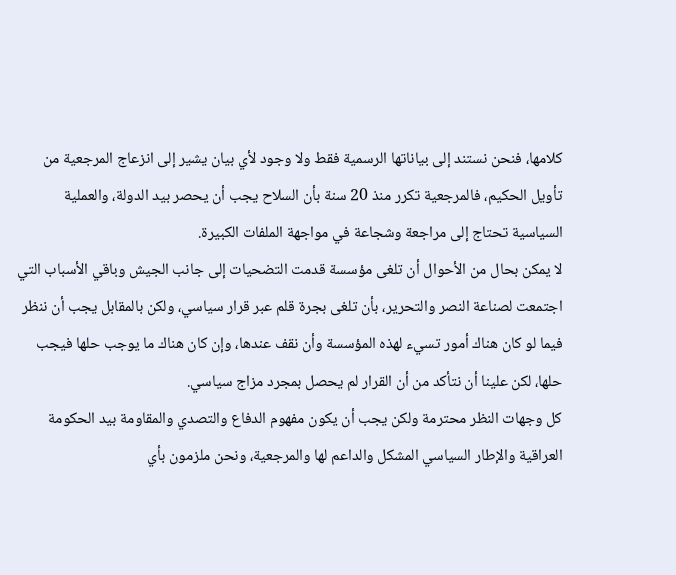كلامها، فنحن نستند إلى بياناتها الرسمية فقط ولا وجود لأي بيان يشير إلى انزعاج المرجعية من تأويل الحكيم، فالمرجعية تكرر منذ 20 سنة بأن السلاح يجب أن يحصر بيد الدولة، والعملية السياسية تحتاج إلى مراجعة وشجاعة في مواجهة الملفات الكبيرة.
لا يمكن بحال من الأحوال أن تلغى مؤسسة قدمت التضحيات إلى جانب الجيش وباقي الأسباب التي اجتمعت لصناعة النصر والتحرير، بأن تلغى بجرة قلم عبر قرار سياسي، ولكن بالمقابل يجب أن ننظر فيما لو كان هناك أمور تسيء لهذه المؤسسة وأن نقف عندها، وإن كان هناك ما يوجب حلها فيجب حلها، لكن علينا أن نتأكد من أن القرار لم يحصل بمجرد مزاج سياسي.
كل وجهات النظر محترمة ولكن يجب أن يكون مفهوم الدفاع والتصدي والمقاومة بيد الحكومة العراقية والإطار السياسي المشكل والداعم لها والمرجعية، ونحن ملزمون بأي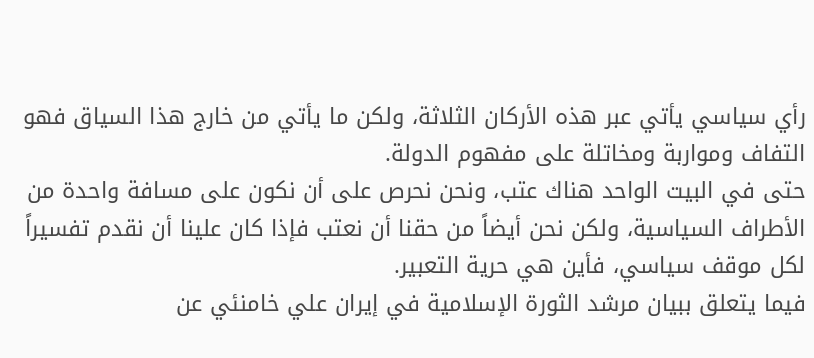رأي سياسي يأتي عبر هذه الأركان الثلاثة، ولكن ما يأتي من خارج هذا السياق فهو التفاف ومواربة ومخاتلة على مفهوم الدولة.
حتى في البيت الواحد هناك عتب، ونحن نحرص على أن نكون على مسافة واحدة من الأطراف السياسية، ولكن نحن أيضاً من حقنا أن نعتب فإذا كان علينا أن نقدم تفسيراً لكل موقف سياسي، فأين هي حرية التعبير.
فيما يتعلق ببيان مرشد الثورة الإسلامية في إيران علي خامنئي عن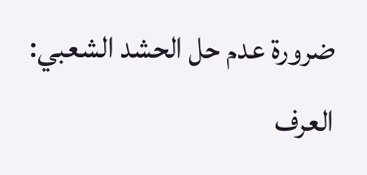ضرورة عدم حل الحشد الشعبي:
العرف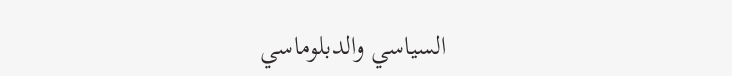السياسي والدبلوماسي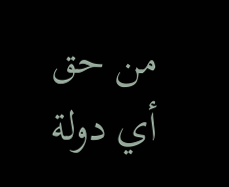من حق أي دولة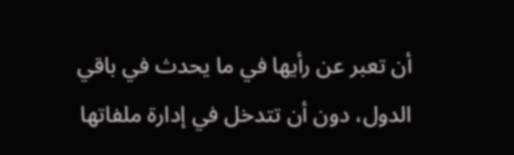أن تعبر عن رأيها في ما يحدث في باقي الدول، دون أن تتدخل في إدارة ملفاتها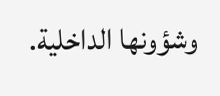وشؤونها الداخلية.